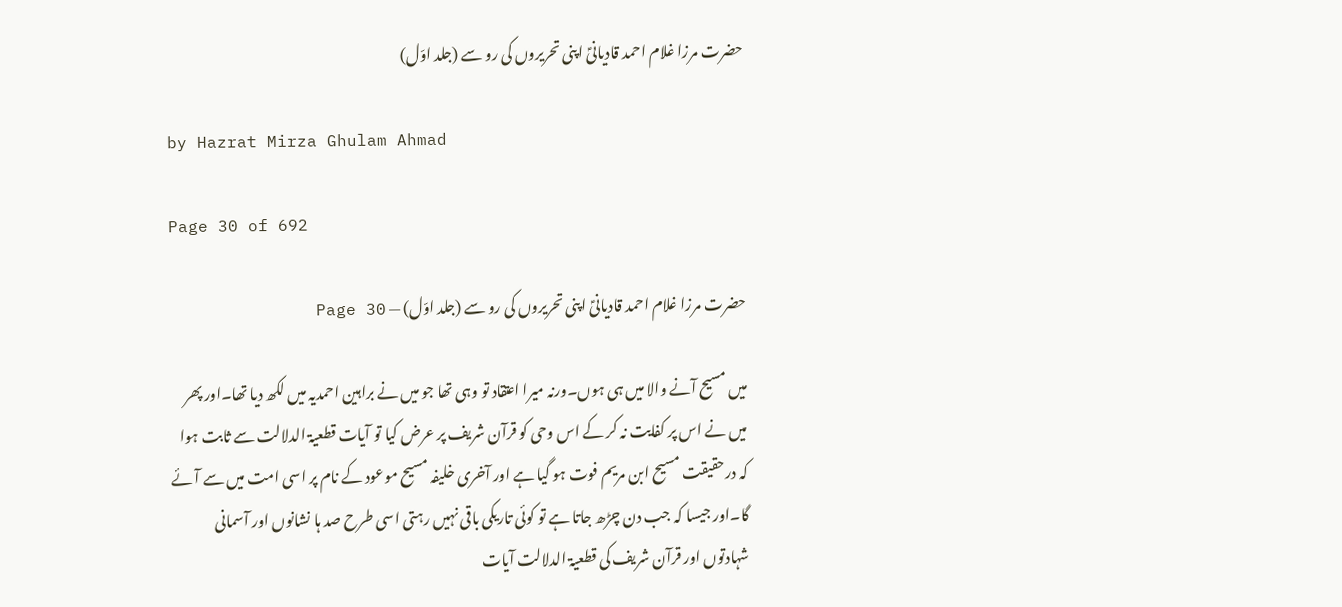حضرت مرزا غلام احمد قادیانیؑ اپنی تحریروں کی رو سے (جلد اوّل)

by Hazrat Mirza Ghulam Ahmad

Page 30 of 692

حضرت مرزا غلام احمد قادیانیؑ اپنی تحریروں کی رو سے (جلد اوّل) — Page 30

میں مسیح آنے والا میں ہی ہوں۔ورنہ میرا اعتقاد تو وہی تھا جو میں نے براہین احمدیہ میں لکھ دیا تھا۔اور پھر میں نے اس پر کفایت نہ کر کے اس وحی کو قرآن شریف پر عرض کیا تو آیات قطعیۃ الدلالت سے ثابت ہوا کہ درحقیقت مسیح ابن مریم فوت ہو گیا ہے اور آخری خلیفہ مسیح موعود کے نام پر اسی امت میں سے آئے گا۔اور جیسا کہ جب دن چڑھ جاتا ہے تو کوئی تاریکی باقی نہیں رہتی اسی طرح صد ہا نشانوں اور آسمانی شہادتوں اور قرآن شریف کی قطعیۃ الدلالت آیات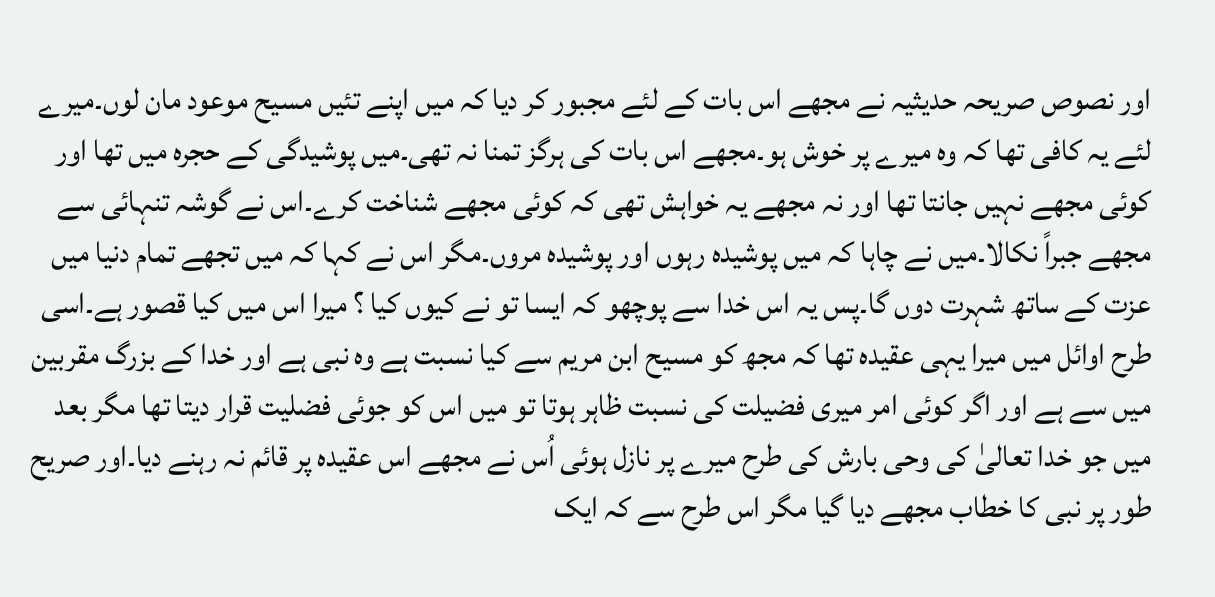اور نصوص صریحہ حدیثیہ نے مجھے اس بات کے لئے مجبور کر دیا کہ میں اپنے تئیں مسیح موعود مان لوں۔میرے لئے یہ کافی تھا کہ وہ میرے پر خوش ہو۔مجھے اس بات کی ہرگز تمنا نہ تھی۔میں پوشیدگی کے حجرہ میں تھا اور کوئی مجھے نہیں جانتا تھا اور نہ مجھے یہ خواہش تھی کہ کوئی مجھے شناخت کرے۔اس نے گوشہ تنہائی سے مجھے جبراً نکالا۔میں نے چاہا کہ میں پوشیدہ رہوں اور پوشیدہ مروں۔مگر اس نے کہا کہ میں تجھے تمام دنیا میں عزت کے ساتھ شہرت دوں گا۔پس یہ اس خدا سے پوچھو کہ ایسا تو نے کیوں کیا ؟ میرا اس میں کیا قصور ہے۔اسی طرح اوائل میں میرا یہی عقیدہ تھا کہ مجھ کو مسیح ابن مریم سے کیا نسبت ہے وہ نبی ہے اور خدا کے بزرگ مقربین میں سے ہے اور اگر کوئی امر میری فضیلت کی نسبت ظاہر ہوتا تو میں اس کو جوئی فضلیت قرار دیتا تھا مگر بعد میں جو خدا تعالیٰ کی وحی بارش کی طرح میرے پر نازل ہوئی اُس نے مجھے اس عقیدہ پر قائم نہ رہنے دیا۔اور صریح طور پر نبی کا خطاب مجھے دیا گیا مگر اس طرح سے کہ ایک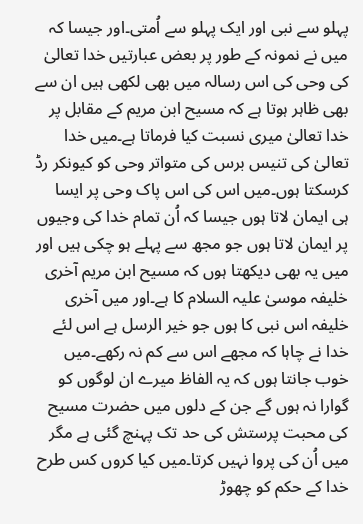پہلو سے نبی اور ایک پہلو سے اُمتی۔اور جیسا کہ میں نے نمونہ کے طور پر بعض عبارتیں خدا تعالیٰ کی وحی کی اس رسالہ میں بھی لکھی ہیں ان سے بھی ظاہر ہوتا ہے کہ مسیح ابن مریم کے مقابل پر خدا تعالیٰ میری نسبت کیا فرماتا ہے۔میں خدا تعالیٰ کی تنیس برس کی متواتر وحی کو کیونکر رڈ کرسکتا ہوں۔میں اس کی اس پاک وحی پر ایسا ہی ایمان لاتا ہوں جیسا کہ اُن تمام خدا کی وجیوں پر ایمان لاتا ہوں جو مجھ سے پہلے ہو چکی ہیں اور میں یہ بھی دیکھتا ہوں کہ مسیح ابن مریم آخری خلیفہ موسیٰ علیہ السلام کا ہے۔اور میں آخری خلیفہ اس نبی کا ہوں جو خیر الرسل ہے اس لئے خدا نے چاہا کہ مجھے اس سے کم نہ رکھے۔میں خوب جانتا ہوں کہ یہ الفاظ میرے ان لوگوں کو گوارا نہ ہوں گے جن کے دلوں میں حضرت مسیح کی محبت پرستش کی حد تک پہنچ گئی ہے مگر میں اُن کی پروا نہیں کرتا۔میں کیا کروں کس طرح خدا کے حکم کو چھوڑ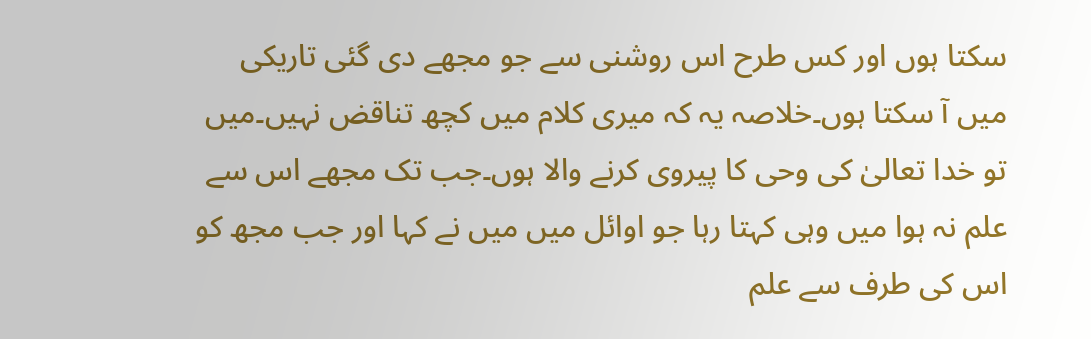سکتا ہوں اور کس طرح اس روشنی سے جو مجھے دی گئی تاریکی میں آ سکتا ہوں۔خلاصہ یہ کہ میری کلام میں کچھ تناقض نہیں۔میں تو خدا تعالیٰ کی وحی کا پیروی کرنے والا ہوں۔جب تک مجھے اس سے علم نہ ہوا میں وہی کہتا رہا جو اوائل میں میں نے کہا اور جب مجھ کو اس کی طرف سے علم